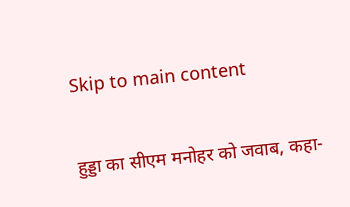Skip to main content

हुड्डा का सीएम मनोहर को जवाब, कहा-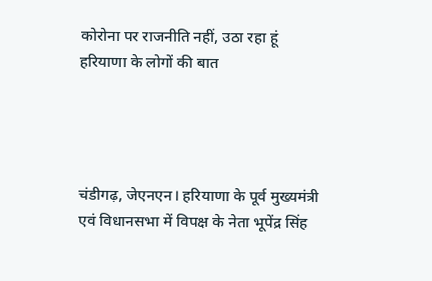कोरोना पर राजनीति नहीं, उठा रहा हूं हरियाणा के लोगों की बात




चंडीगढ़, जेएनएन। हरियाणा के पूर्व मुख्यमंत्री एवं विधानसभा में विपक्ष के नेता भूपेंद्र सिंह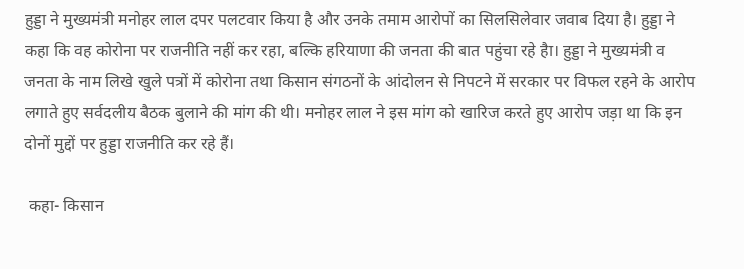हुड्डा ने मुख्यमंत्री मनोहर लाल दपर पलटवार किया है और उनके तमाम आरोपों का सिलसिलेवार जवाब दिया है। हुड्डा ने कहा कि वह कोरोना पर राजनीति नहीं कर रहा, बल्कि हरियाणा की जनता की बात पहुंचा रहे हैा। हुड्डा ने मुख्यमंत्री व जनता के नाम लिखे खुले पत्रों में कोरोना तथा किसान संगठनों के आंदोलन से निपटने में सरकार पर विफल रहने के आरोप लगाते हुए सर्वदलीय बैठक बुलाने की मांग की थी। मनोहर लाल ने इस मांग को खारिज करते हुए आरोप जड़ा था कि इन दोनों मुद्दों पर हुड्डा राजनीति कर रहे हैं।

 कहा- किसान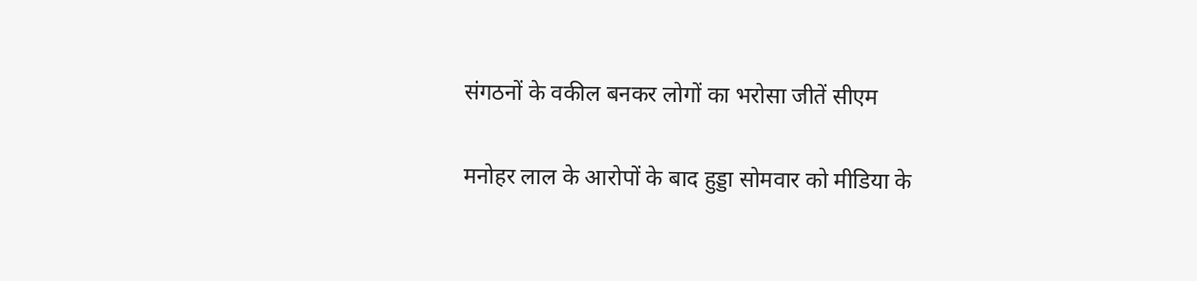संगठनों के वकील बनकर लोगों का भरोसा जीतें सीएम

मनोहर लाल के आरोपों के बाद हुड्डा सोमवार को मीडिया के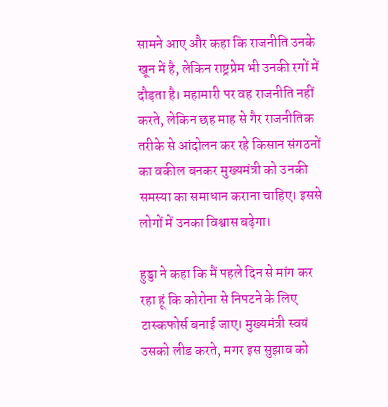सामने आए और कहा कि राजनीति उनके खून में है, लेकिन राष्ट्रप्रेम भी उनकी रगों में दौड़ता है। महामारी पर वह राजनीति नहीं करते, लेकिन छह माह से गैर राजनीतिक तरीके से आंदोलन कर रहे किसान संगठनों का वकील बनकर मुख्यमंत्री को उनकी समस्या का समाधान कराना चाहिए। इससे लोगों में उनका विश्वास बढ़ेगा।

हुड्डा ने कहा कि मैं पहले दिन से मांग कर रहा हूं कि कोरोना से निपटने के लिए टास्कफोर्स बनाई जाए। मुख्यमंत्री स्वयं उसको लीड करते, मगर इस सुझाव को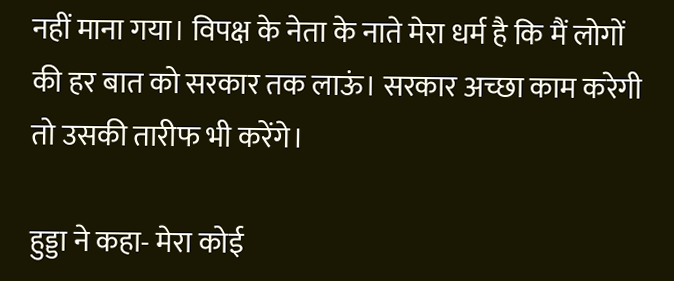नहीं माना गया। विपक्ष के नेता के नाते मेरा धर्म है कि मैं लोगों की हर बात को सरकार तक लाऊं। सरकार अच्छा काम करेगी तो उसकी तारीफ भी करेंगे।

हुड्डा ने कहा- मेरा कोई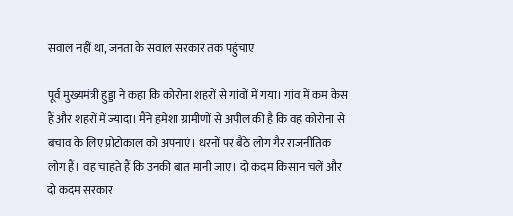सवाल नहीं था, जनता के सवाल सरकार तक पहुंचाए

पूर्व मुख्यमंत्री हुड्डा ने कहा कि कोरोना शहरों से गांवों में गया। गांव में कम केस हैं और शहरों में ज्यादा। मैंने हमेशा ग्रामीणों से अपील की है कि वह कोरोना से बचाव के लिए प्रोटोकाल को अपनाएं। धरनों पर बैठे लोग गैर राजनीतिक लोग हैं। वह चाहते हैं कि उनकी बात मानी जाए। दो कदम किसान चलें और दो कदम सरकार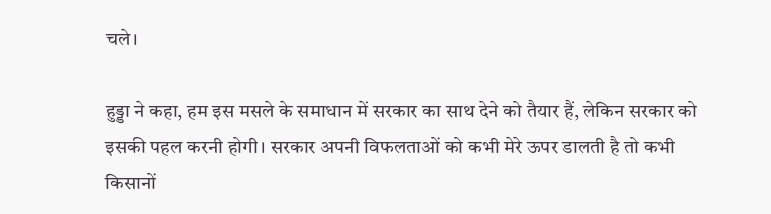चले।

हुड्डा ने कहा, हम इस मसले के समाधान में सरकार का साथ देने को तैयार हैं, लेकिन सरकार को इसकी पहल करनी होगी। सरकार अपनी विफलताओं को कभी मेरे ऊपर डालती है तो कभी किसानों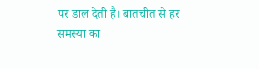पर डाल देती है। बातचीत से हर समस्या का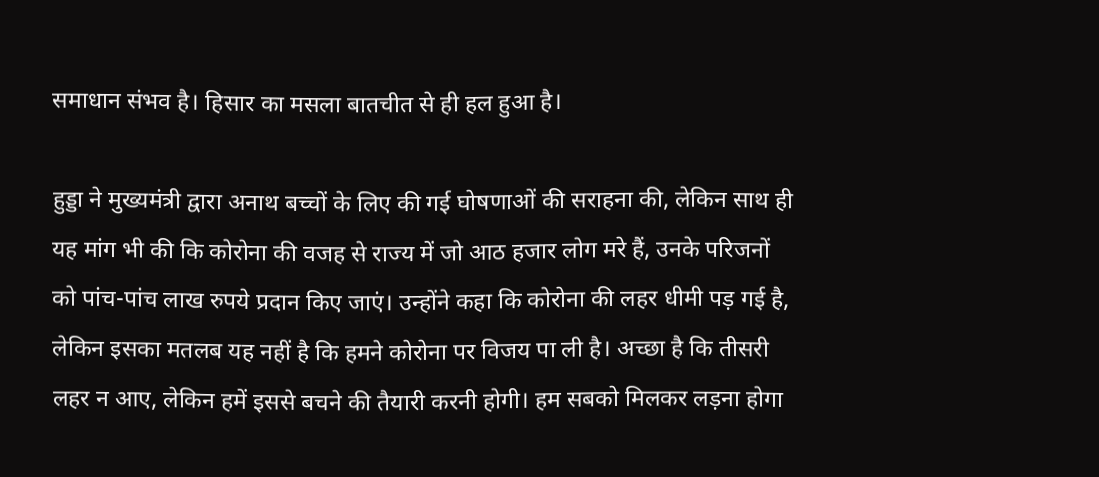समाधान संभव है। हिसार का मसला बातचीत से ही हल हुआ है।

हुड्डा ने मुख्यमंत्री द्वारा अनाथ बच्चों के लिए की गई घोषणाओं की सराहना की, लेकिन साथ ही यह मांग भी की कि कोरोना की वजह से राज्य में जो आठ हजार लोग मरे हैं, उनके परिजनों को पांच-पांच लाख रुपये प्रदान किए जाएं। उन्‍होंने कहा कि कोरोना की लहर धीमी पड़ गई है, लेकिन इसका मतलब यह नहीं है कि हमने कोरोना पर विजय पा ली है। अच्छा है कि तीसरी लहर न आए, लेकिन हमें इससे बचने की तैयारी करनी होगी। हम सबको मिलकर लड़ना होगा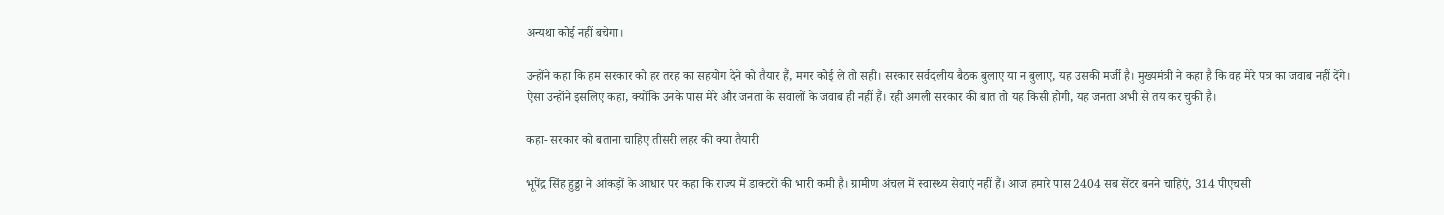अन्यथा कोई नहीं बचेगा।

उन्‍होंने कहा कि हम सरकार को हर तरह का सहयोग देने को तैयार हैं, मगर कोई ले तो सही। सरकार सर्वदलीय बैठक बुलाए या न बुलाए, यह उसकी मर्जी है। मुख्यमंत्री ने कहा है कि वह मेरे पत्र का जवाब नहीं देंगे। ऐसा उन्होंने इसलिए कहा, क्योंकि उनके पास मेरे और जनता के सवालों के जवाब ही नहीं हैं। रही अगली सरकार की बात तो यह किसी होगी, यह जनता अभी से तय कर चुकी है।

कहा- सरकार को बताना चाहिए तीसरी लहर की क्या तैयारी

भूपेंद्र सिंह हुड्डा ने आंकड़ों के आधार पर कहा कि राज्य में डाक्टरों की भारी कमी है। ग्रामीण अंचल में स्वास्थ्य सेवाएं नहीं हैं। आज हमारे पास 2404 सब सेंटर बनने चाहिएं, 314 पीएचसी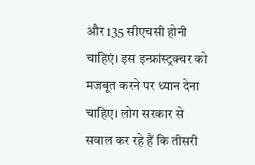और 135 सीएचसी होनी चाहिएं। इस इन्फ्रांस्ट्रक्चर को मजबूत करने पर ध्यान देना चाहिए। लोग सरकार से सवाल कर रहे हैं कि तीसरी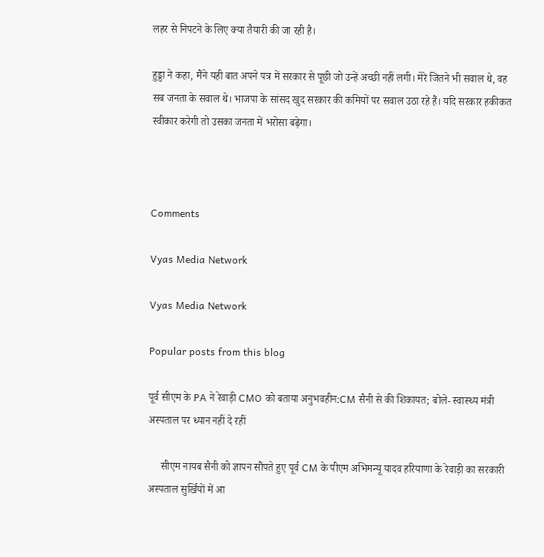लहर से निपटने के लिए क्या तैयारी की जा रही है।

हुड्डा ने कहा, मैंने यही बात अपने पत्र में सरकार से पूछी जो उन्हें अच्छी नहीं लगी। मेरे जितने भी सवाल थे, वह सब जनता के सवाल थे। भाजपा के सांसद खुद सरकार की कमियों पर सवाल उठा रहे हैं। यदि सरकार हकीकत स्वीकार करेगी तो उसका जनता में भरोसा बढ़ेगा।



Comments

Vyas Media Network

Vyas Media Network

Popular posts from this blog

पूर्व सीएम के PA ने रेवाड़ी CMO को बताया अनुभवहीन:CM सैनी से की शिकायत; बोले- स्वास्थ्य मंत्री अस्पताल पर ध्यान नहीं दे रहीं

     सीएम नायब सैनी को ज्ञापन सौंपते हुए पूर्व CM के पीएम अभिमन्यू यादव हरियाणा के रेवाड़ी का सरकारी अस्पताल सुर्खियों में आ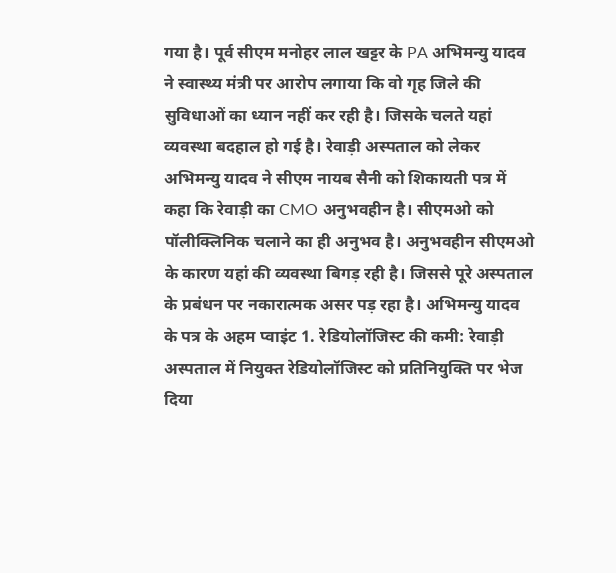गया है। पूर्व सीएम मनोहर लाल खट्टर के PA अभिमन्यु यादव ने स्वास्थ्य मंत्री पर आरोप लगाया कि वो गृह जिले की सुविधाओं का ध्यान नहीं कर रही है। जिसके चलते यहां व्यवस्था बदहाल हो गई है। रेवाड़ी अस्पताल को लेकर अभिमन्यु यादव ने सीएम नायब सैनी को शिकायती पत्र में कहा कि रेवाड़ी का CMO अनुभवहीन है। सीएमओ को पॉलीक्लिनिक चलाने का ही अनुभव है। अनुभवहीन सीएमओ के कारण यहां की व्यवस्था बिगड़ रही है। जिससे पूरे अस्पताल के प्रबंधन पर नकारात्मक असर पड़ रहा है। अभिमन्यु यादव के पत्र के अहम प्वाइंट 1. रेडियोलॉजिस्ट की कमी: रेवाड़ी अस्पताल में नियुक्त रेडियोलॉजिस्ट को प्रतिनियुक्ति पर भेज दिया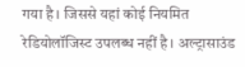गया है। जिससे यहां कोई नियमित रेडियोलॉजिस्ट उपलब्ध नहीं है। अल्ट्रासाउंड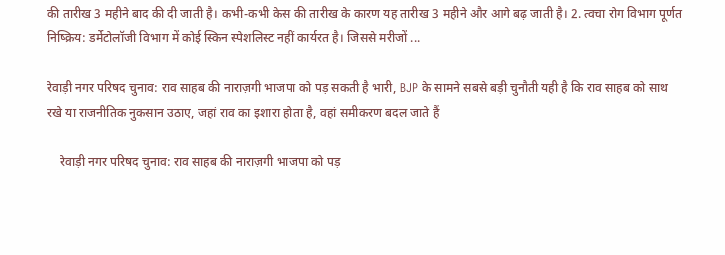की तारीख 3 महीने बाद की दी जाती है। कभी-कभी केस की तारीख के कारण यह तारीख 3 महीने और आगे बढ़ जाती है। 2. त्वचा रोग विभाग पूर्णत निष्क्रिय: डर्मेटोलॉजी विभाग में कोई स्किन स्पेशलिस्ट नहीं कार्यरत है। जिससे मरीजों ...

रेवाड़ी नगर परिषद चुनाव: राव साहब की नाराज़गी भाजपा को पड़ सकती है भारी, BJP के सामने सबसे बड़ी चुनौती यही है कि राव साहब को साथ रखे या राजनीतिक नुकसान उठाए, जहां राव का इशारा होता है, वहां समीकरण बदल जाते हैं

    रेवाड़ी नगर परिषद चुनाव: राव साहब की नाराज़गी भाजपा को पड़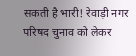सकती है भारी! रेवाड़ी नगर परिषद चुनाव को लेकर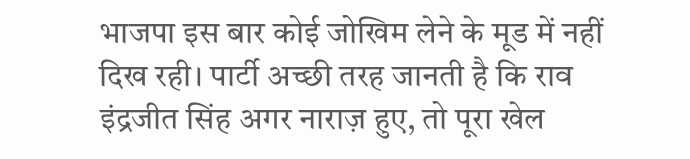भाजपा इस बार कोई जोखिम लेने के मूड में नहीं दिख रही। पार्टी अच्छी तरह जानती है कि राव इंद्रजीत सिंह अगर नाराज़ हुए, तो पूरा खेल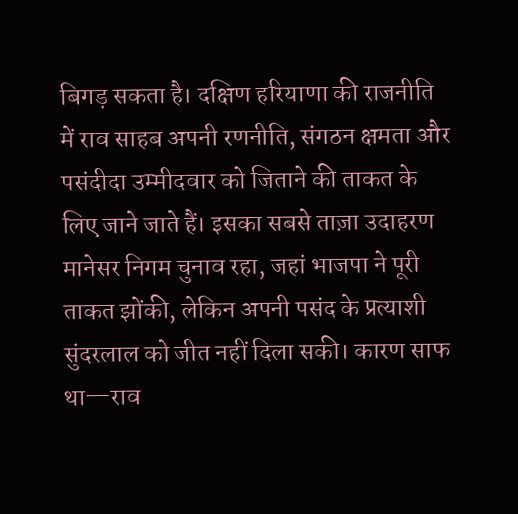बिगड़ सकता है। दक्षिण हरियाणा की राजनीति में राव साहब अपनी रणनीति, संगठन क्षमता और पसंदीदा उम्मीदवार को जिताने की ताकत के लिए जाने जाते हैं। इसका सबसे ताज़ा उदाहरण मानेसर निगम चुनाव रहा, जहां भाजपा ने पूरी ताकत झोंकी, लेकिन अपनी पसंद के प्रत्याशी सुंदरलाल को जीत नहीं दिला सकी। कारण साफ था—राव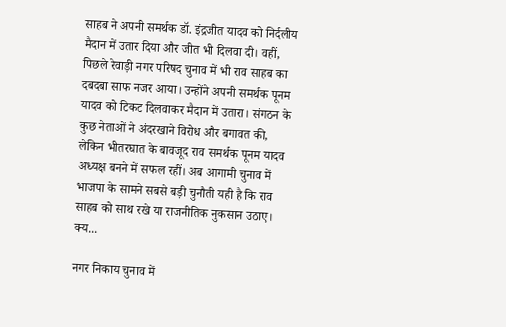साहब ने अपनी समर्थक डॉ. इंद्रजीत यादव को निर्दलीय मैदान में उतार दिया और जीत भी दिलवा दी। वहीं, पिछले रेवाड़ी नगर परिषद चुनाव में भी राव साहब का दबदबा साफ नजर आया। उन्होंने अपनी समर्थक पूनम यादव को टिकट दिलवाकर मैदान में उतारा। संगठन के कुछ नेताओं ने अंदरखाने विरोध और बगावत की, लेकिन भीतरघात के बावजूद राव समर्थक पूनम यादव अध्यक्ष बनने में सफल रहीं। अब आगामी चुनाव में भाजपा के सामने सबसे बड़ी चुनौती यही है कि राव साहब को साथ रखे या राजनीतिक नुकसान उठाए। क्य...

नगर निकाय चुनाव में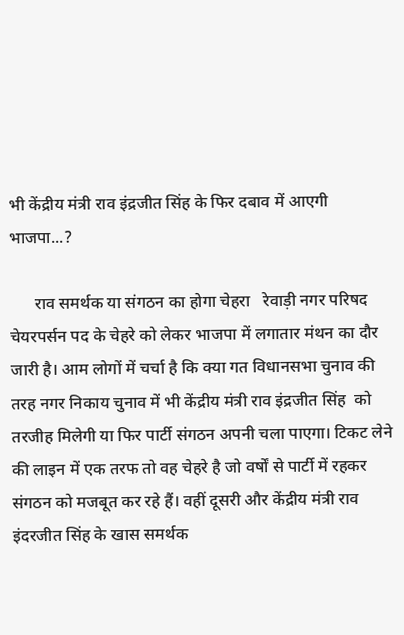भी केंद्रीय मंत्री राव इंद्रजीत सिंह के फिर दबाव में आएगी भाजपा...?

      राव समर्थक या संगठन का होगा चेहरा   रेवाड़ी नगर परिषद चेयरपर्सन पद के चेहरे को लेकर भाजपा में लगातार मंथन का दौर जारी है। आम लोगों में चर्चा है कि क्या गत विधानसभा चुनाव की तरह नगर निकाय चुनाव में भी केंद्रीय मंत्री राव इंद्रजीत सिंह  को तरजीह मिलेगी या फिर पार्टी संगठन अपनी चला पाएगा। टिकट लेने की लाइन में एक तरफ तो वह चेहरे है जो वर्षों से पार्टी में रहकर संगठन को मजबूत कर रहे हैं। वहीं दूसरी और केंद्रीय मंत्री राव इंदरजीत सिंह के खास समर्थक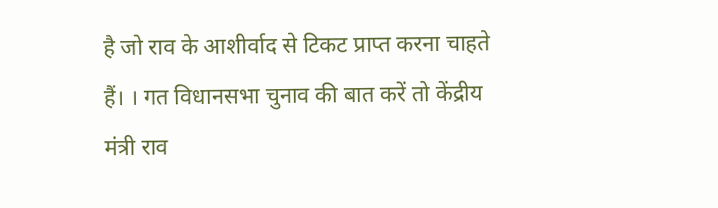है जो राव के आशीर्वाद से टिकट प्राप्त करना चाहते हैं। । गत विधानसभा चुनाव की बात करें तो केंद्रीय मंत्री राव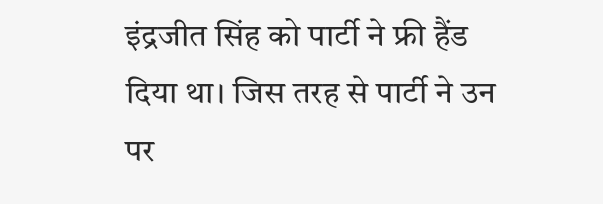इंद्रजीत सिंह को पार्टी ने फ्री हैंड दिया था। जिस तरह से पार्टी ने उन पर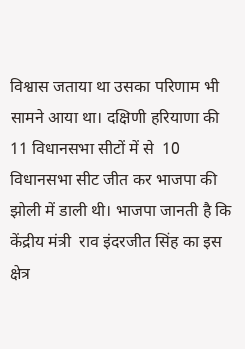विश्वास जताया था उसका परिणाम भी सामने आया था। दक्षिणी हरियाणा की 11 विधानसभा सीटों में से  10 विधानसभा सीट जीत कर भाजपा की झोली में डाली थी। भाजपा जानती है कि केंद्रीय मंत्री  राव इंदरजीत सिंह का इस क्षेत्र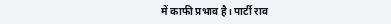में काफी प्रभाव है। पार्टी राव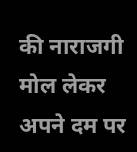की नाराजगी मोल लेकर  अपने दम पर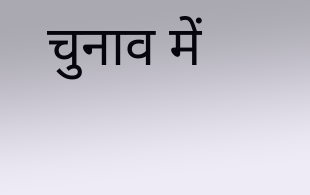चुनाव में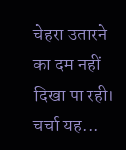चेहरा उतारने का दम नहीं दिखा पा रही। चर्चा यह...